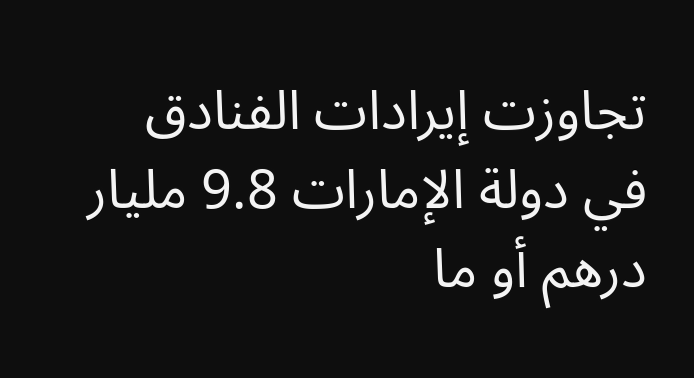تجاوزت إيرادات الفنادق في دولة الإمارات 9.8 مليار درهم أو ما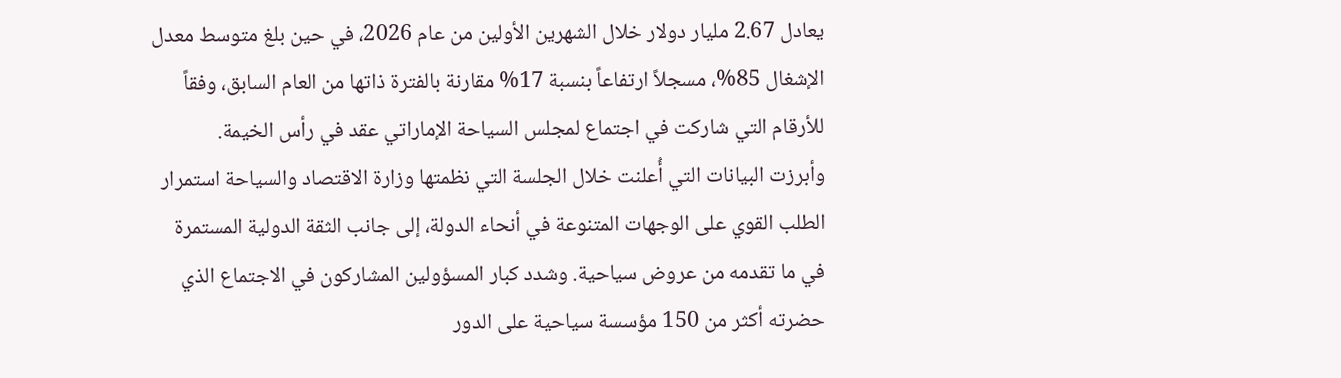يعادل 2.67 مليار دولار خلال الشهرين الأولين من عام 2026، في حين بلغ متوسط معدل الإشغال 85%، مسجلاً ارتفاعاً بنسبة 17% مقارنة بالفترة ذاتها من العام السابق، وفقاً للأرقام التي شاركت في اجتماع لمجلس السياحة الإماراتي عقد في رأس الخيمة.
وأبرزت البيانات التي أُعلنت خلال الجلسة التي نظمتها وزارة الاقتصاد والسياحة استمرار الطلب القوي على الوجهات المتنوعة في أنحاء الدولة، إلى جانب الثقة الدولية المستمرة في ما تقدمه من عروض سياحية. وشدد كبار المسؤولين المشاركون في الاجتماع الذي حضرته أكثر من 150 مؤسسة سياحية على الدور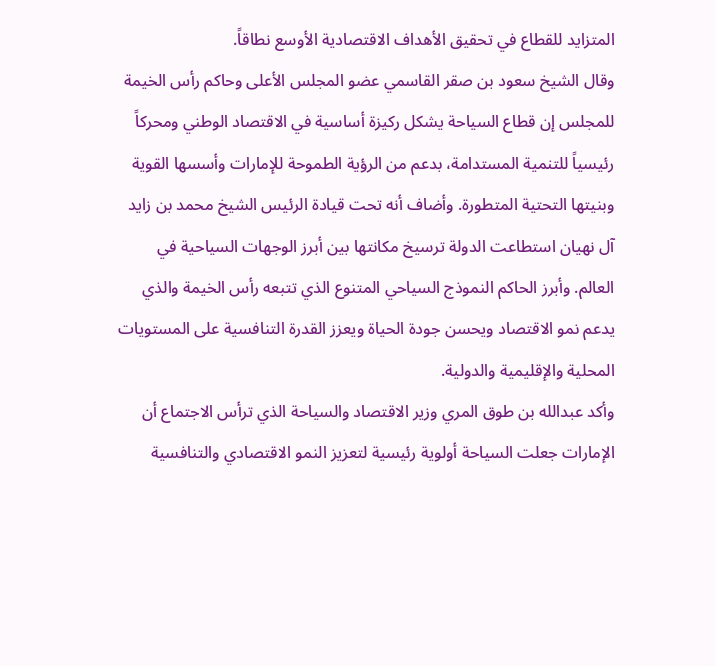المتزايد للقطاع في تحقيق الأهداف الاقتصادية الأوسع نطاقاً.
وقال الشيخ سعود بن صقر القاسمي عضو المجلس الأعلى وحاكم رأس الخيمة للمجلس إن قطاع السياحة يشكل ركيزة أساسية في الاقتصاد الوطني ومحركاً رئيسياً للتنمية المستدامة، بدعم من الرؤية الطموحة للإمارات وأسسها القوية وبنيتها التحتية المتطورة. وأضاف أنه تحت قيادة الرئيس الشيخ محمد بن زايد آل نهيان استطاعت الدولة ترسيخ مكانتها بين أبرز الوجهات السياحية في العالم. وأبرز الحاكم النموذج السياحي المتنوع الذي تتبعه رأس الخيمة والذي يدعم نمو الاقتصاد ويحسن جودة الحياة ويعزز القدرة التنافسية على المستويات المحلية والإقليمية والدولية.
وأكد عبدالله بن طوق المري وزير الاقتصاد والسياحة الذي ترأس الاجتماع أن الإمارات جعلت السياحة أولوية رئيسية لتعزيز النمو الاقتصادي والتنافسية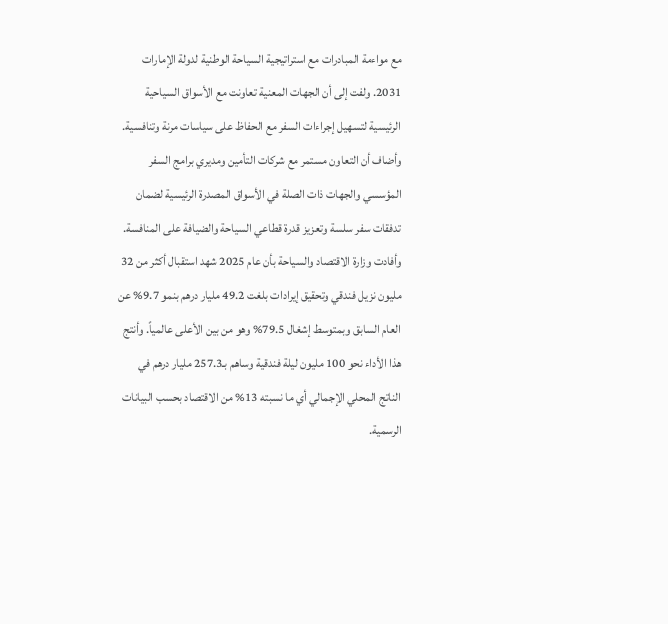مع مواءمة المبادرات مع استراتيجية السياحة الوطنية لدولة الإمارات 2031. ولفت إلى أن الجهات المعنية تعاونت مع الأسواق السياحية الرئيسية لتسهيل إجراءات السفر مع الحفاظ على سياسات مرنة وتنافسية. وأضاف أن التعاون مستمر مع شركات التأمين ومديري برامج السفر المؤسسي والجهات ذات الصلة في الأسواق المصدرة الرئيسية لضمان تدفقات سفر سلسة وتعزيز قدرة قطاعي السياحة والضيافة على المنافسة.
وأفادت وزارة الاقتصاد والسياحة بأن عام 2025 شهد استقبال أكثر من 32 مليون نزيل فندقي وتحقيق إيرادات بلغت 49.2 مليار درهم بنمو 9.7% عن العام السابق وبمتوسط إشغال 79.5% وهو من بين الأعلى عالمياً. وأنتج هذا الأداء نحو 100 مليون ليلة فندقية وساهم بـ257.3 مليار درهم في الناتج المحلي الإجمالي أي ما نسبته 13% من الاقتصاد بحسب البيانات الرسمية.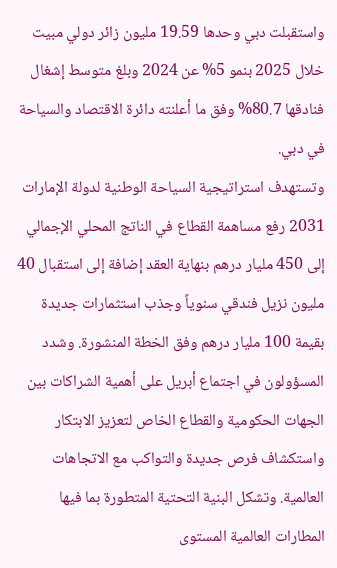واستقبلت دبي وحدها 19.59 مليون زائر دولي مبيت خلال 2025 بنمو 5% عن 2024 وبلغ متوسط إشغال فنادقها 80.7% وفق ما أعلنته دائرة الاقتصاد والسياحة في دبي.
وتستهدف استراتيجية السياحة الوطنية لدولة الإمارات 2031 رفع مساهمة القطاع في الناتج المحلي الإجمالي إلى 450 مليار درهم بنهاية العقد إضافة إلى استقبال 40 مليون نزيل فندقي سنوياً وجذب استثمارات جديدة بقيمة 100 مليار درهم وفق الخطة المنشورة. وشدد المسؤولون في اجتماع أبريل على أهمية الشراكات بين الجهات الحكومية والقطاع الخاص لتعزيز الابتكار واستكشاف فرص جديدة والتواكب مع الاتجاهات العالمية. وتشكل البنية التحتية المتطورة بما فيها المطارات العالمية المستوى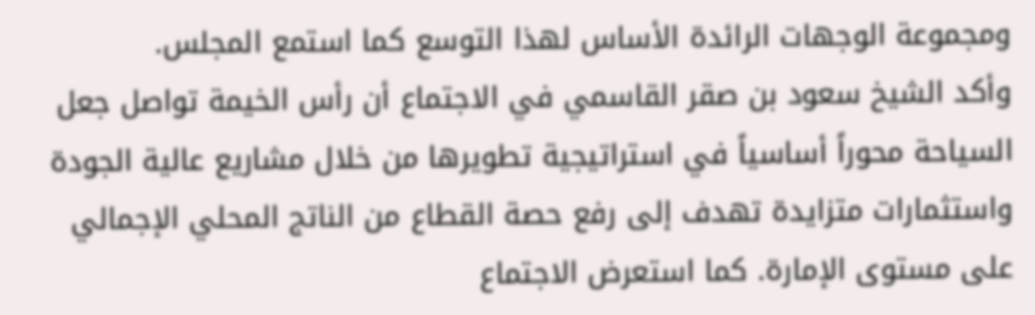ومجموعة الوجهات الرائدة الأساس لهذا التوسع كما استمع المجلس.
وأكد الشيخ سعود بن صقر القاسمي في الاجتماع أن رأس الخيمة تواصل جعل السياحة محوراً أساسياً في استراتيجية تطويرها من خلال مشاريع عالية الجودة واستثمارات متزايدة تهدف إلى رفع حصة القطاع من الناتج المحلي الإجمالي على مستوى الإمارة. كما استعرض الاجتماع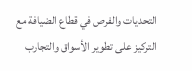التحديات والفرص في قطاع الضيافة مع التركيز على تطوير الأسواق والتجارب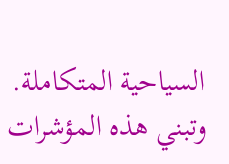السياحية المتكاملة. وتبني هذه المؤشرات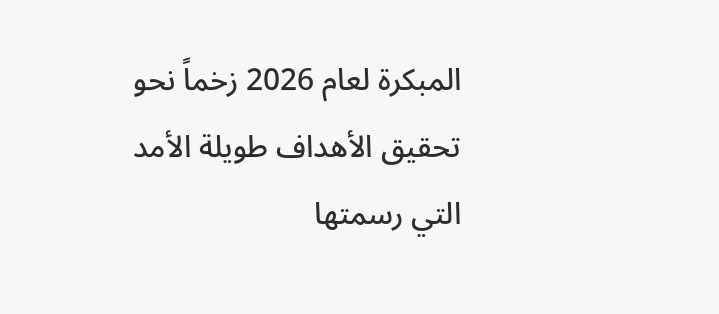المبكرة لعام 2026 زخماً نحو تحقيق الأهداف طويلة الأمد التي رسمتها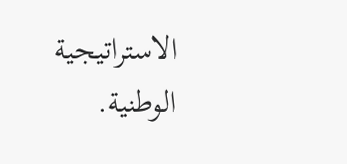الاستراتيجية الوطنية.